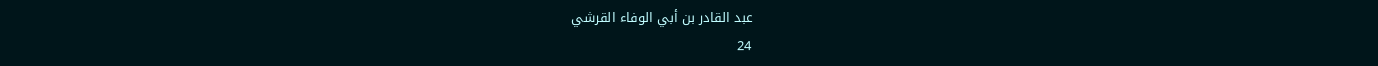عبد القادر بن أبي الوفاء القرشي
24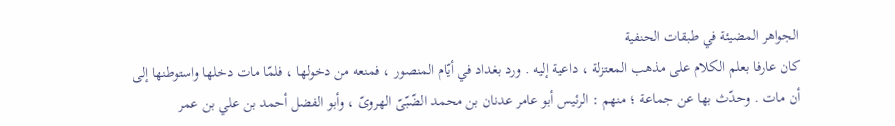الجواهر المضيئة في طبقات الحنفية
كان عارفا بعلم الكلام على مذهب المعتزلة ، داعية إليه . ورد بغداد في أيّام المنصور ، فمنعه من دخولها ، فلمّا مات دخلها واستوطنها إلى أن مات . وحدّث بها عن جماعة ؛ منهم : الرئيس أبو عامر عدنان بن محمد الضّبّىّ الهروىّ ، وأبو الفضل أحمد بن علي بن عمر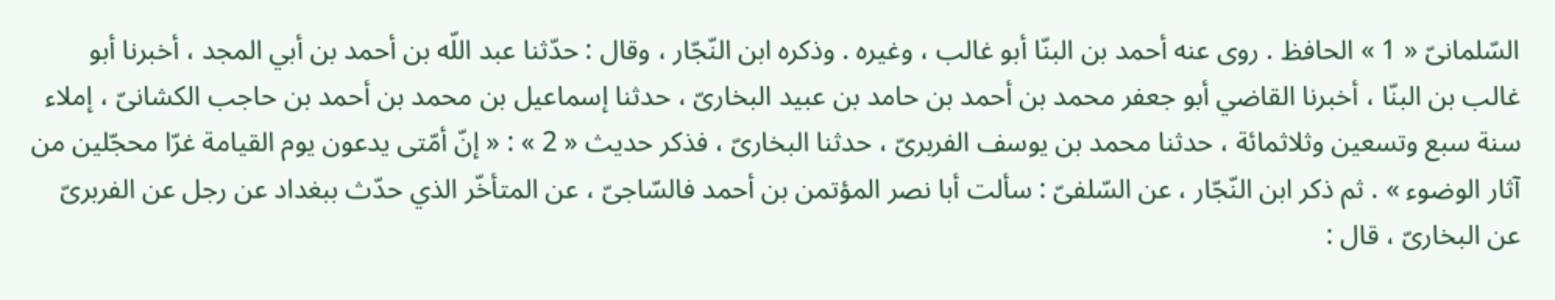السّلمانىّ « 1 » الحافظ . روى عنه أحمد بن البنّا أبو غالب ، وغيره . وذكره ابن النّجّار ، وقال : حدّثنا عبد اللّه بن أحمد بن أبي المجد ، أخبرنا أبو غالب بن البنّا ، أخبرنا القاضي أبو جعفر محمد بن أحمد بن حامد بن عبيد البخارىّ ، حدثنا إسماعيل بن محمد بن أحمد بن حاجب الكشانىّ ، إملاء سنة سبع وتسعين وثلاثمائة ، حدثنا محمد بن يوسف الفربرىّ ، حدثنا البخارىّ ، فذكر حديث « 2 » : « إنّ أمّتى يدعون يوم القيامة غرّا محجّلين من آثار الوضوء » . ثم ذكر ابن النّجّار ، عن السّلفىّ : سألت أبا نصر المؤتمن بن أحمد فالسّاجىّ ، عن المتأخّر الذي حدّث ببغداد عن رجل عن الفربرىّ عن البخارىّ ، قال :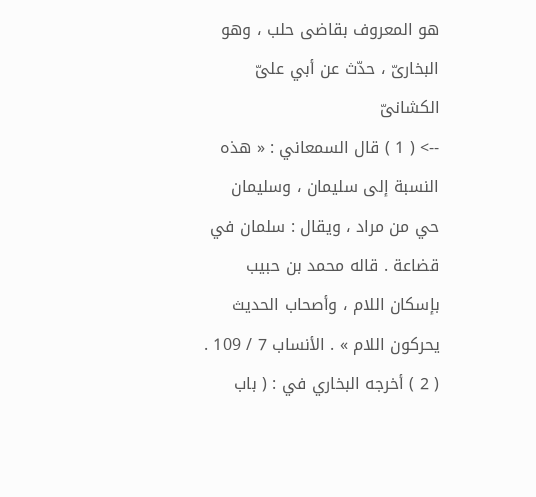هو المعروف بقاضى حلب ، وهو البخارىّ ، حدّث عن أبي علىّ الكشانىّ
--> ( 1 ) قال السمعاني : « هذه النسبة إلى سليمان ، وسليمان حي من مراد ، ويقال : سلمان في قضاعة . قاله محمد بن حبيب بإسكان اللام ، وأصحاب الحديث يحركون اللام » . الأنساب 7 / 109 . ( 2 ) أخرجه البخاري في : ( باب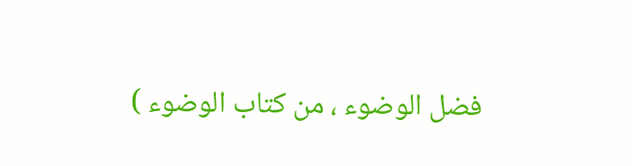فضل الوضوء ، من كتاب الوضوء )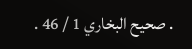. صحيح البخاري 1 / 46 .